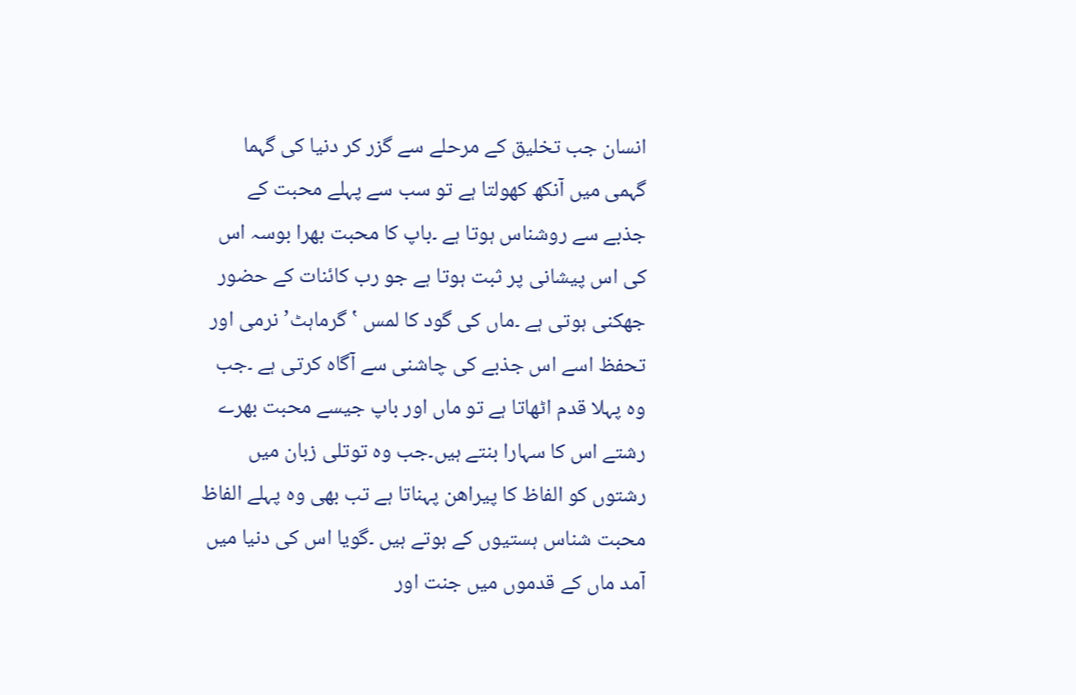انسان جب تخلیق کے مرحلے سے گزر کر دنیا کی گہما گہمی میں آنکھ کھولتا ہے تو سب سے پہلے محبت کے جذبے سے روشناس ہوتا ہے ۔باپ کا محبت بھرا بوسہ اس کی اس پیشانی پر ثبت ہوتا ہے جو رب کائنات کے حضور جھکنی ہوتی ہے ۔ماں کی گود کا لمس ‛گرماہٹ’ نرمی اور تحفظ اسے اس جذبے کی چاشنی سے آگاہ کرتی ہے ۔جب وہ پہلا قدم اٹھاتا ہے تو ماں اور باپ جیسے محبت بھرے رشتے اس کا سہارا بنتے ہیں۔جب وہ توتلی زبان میں رشتوں کو الفاظ کا پیراھن پہناتا ہے تب بھی وہ پہلے الفاظ محبت شناس ہستیوں کے ہوتے ہیں ۔گویا اس کی دنیا میں آمد ماں کے قدموں میں جنت اور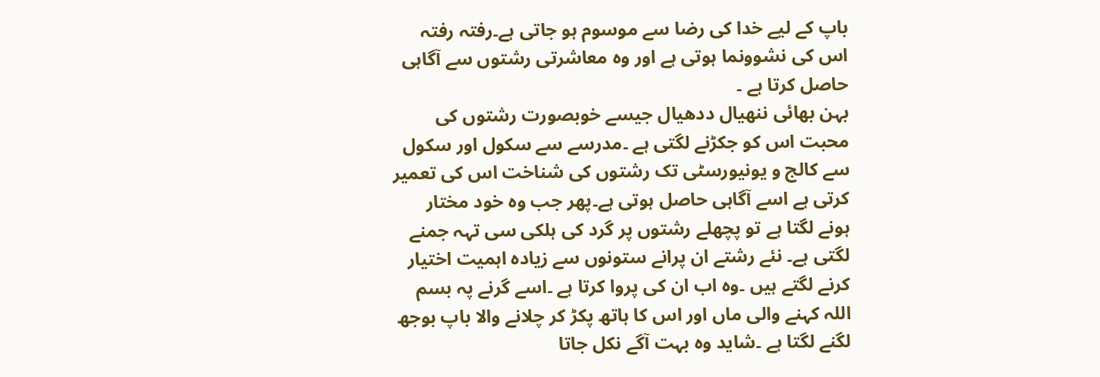باپ کے لیے خدا کی رضا سے موسوم ہو جاتی ہے۔رفتہ رفتہ اس کی نشوونما ہوتی ہے اور وہ معاشرتی رشتوں سے آگاہی حاصل کرتا ہے ۔
بہن بھائی ننھیال ددھیال جیسے خوبصورت رشتوں کی محبت اس کو جکڑنے لگتی ہے ۔مدرسے سے سکول اور سکول سے کالج و یونیورسٹی تک رشتوں کی شناخت اس کی تعمیر کرتی ہے اسے آگاہی حاصل ہوتی ہے۔پھر جب وہ خود مختار ہونے لگتا ہے تو پچھلے رشتوں پر گرد کی ہلکی سی تہہ جمنے لگتی ہے۔ نئے رشتے ان پرانے ستونوں سے زیادہ اہمیت اختیار کرنے لگتے ہیں ۔وہ اب ان کی پروا کرتا ہے ۔اسے گرنے پہ بسم اللہ کہنے والی ماں اور اس کا ہاتھ پکڑ کر چلانے والا باپ بوجھ لگنے لگتا ہے ۔شاید وہ بہت آگے نکل جاتا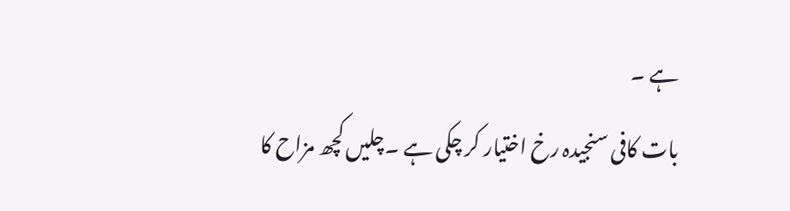ہے ۔
بات کافی سنجیدہ رخ اختیار کر چکی ہے ۔چلیں کچھ مزاح کا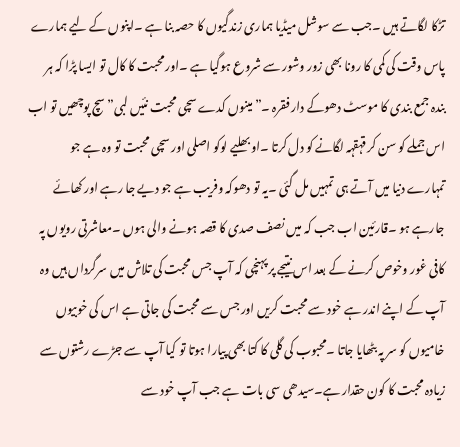تڑکا لگاتے ہیں ۔جب سے سوشل میڈیا ہماری زندگیوں کا حصہ بنا ہے ۔اپنوں کے لیے ہمارے پاس وقت کی کمی کا رونا بھی زور وشور سے شروع ہوگیا ہے ۔اور محبت کا کال تو ایسا پڑا کہ ہر بندہ جمع بندی کا موسٹ دھوکے دار فقرہ ۔”مینوں کدے سچی محبت نئیں لبی”سچ پوچھیں تو اب اس جملے کو سن کر قہقہہ لگانے کو دل کرتا ۔او بھلیے لوکو اصلی اور سچی محبت تو وہ ہے جو تمہارے دنیا میں آتے ہی تمہیں مل گئی ۔یہ تو دھوکہ وفریب ہے جو دیے جا رہے اور کھائے جارہے ہو ۔قارئین اب جب کہ میں نصف صدی کا قصہ ہونے والی ہوں ۔معاشرتی رویوں پہ کافی غور وخوص کرنے کے بعد اس نتیجے پر پہنچی کہ آپ جس محبت کی تلاش میں سرگرداں ہیں وہ آپ کے اپنے اندر ہے خود سے محبت کریں اور جس سے محبت کی جاتی ہے اس کی خوبیوں خامیوں کو سر پہ بٹھایا جاتا ۔محبوب کی گلی کا کتا بھی پیارا ہوتا تو کیا آپ سے جڑے رشتوں سے زیادہ محبت کا کون حقدار ہے۔سیدھی سی بات ہے جب آپ خود سے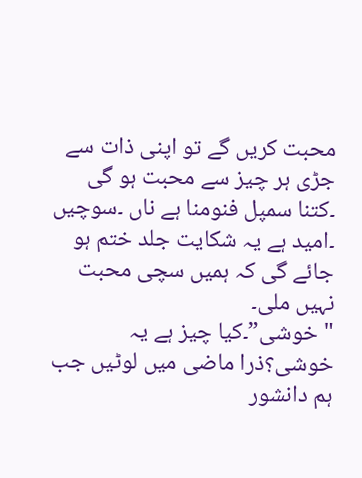محبت کریں گے تو اپنی ذات سے جڑی ہر چیز سے محبت ہو گی ۔کتنا سمپل فنومنا ہے ناں ۔سوچیں ۔امید ہے یہ شکایت جلد ختم ہو جائے گی کہ ہمیں سچی محبت نہیں ملی۔
"خوشی”۔کیا چیز ہے یہ خوشی؟ذرا ماضی میں لوٹیں جب ہم دانشور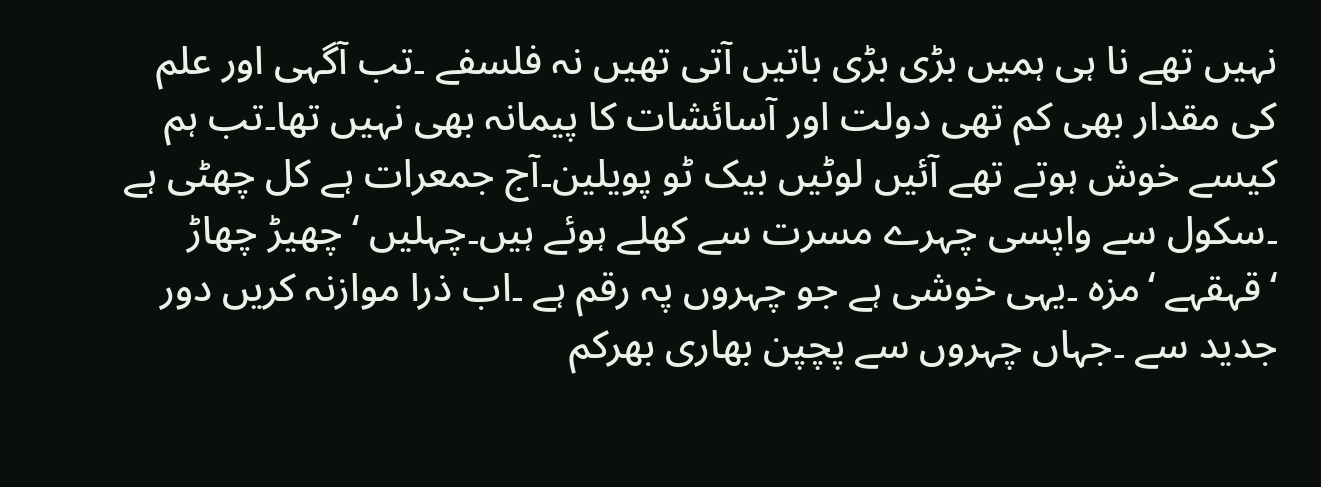نہیں تھے نا ہی ہمیں بڑی بڑی باتیں آتی تھیں نہ فلسفے ۔تب آگہی اور علم کی مقدار بھی کم تھی دولت اور آسائشات کا پیمانہ بھی نہیں تھا۔تب ہم کیسے خوش ہوتے تھے آئیں لوٹیں بیک ٹو پویلین۔آج جمعرات ہے کل چھٹی ہے ۔سکول سے واپسی چہرے مسرت سے کھلے ہوئے ہیں۔چہلیں ‘چھیڑ چھاڑ ‘قہقہے ‘مزہ ۔یہی خوشی ہے جو چہروں پہ رقم ہے ۔اب ذرا موازنہ کریں دور جدید سے ۔جہاں چہروں سے پچپن بھاری بھرکم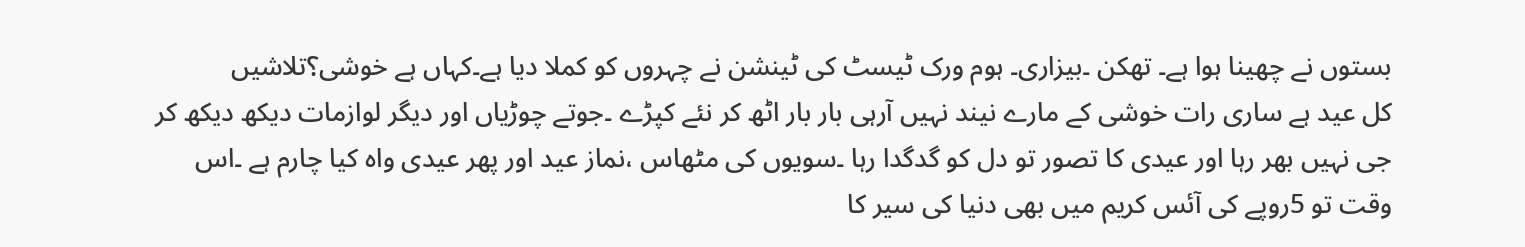بستوں نے چھینا ہوا ہے۔ تھکن ۔بیزاری۔ ہوم ورک ٹیسٹ کی ٹینشن نے چہروں کو کملا دیا ہے۔کہاں ہے خوشی؟تلاشیں
کل عید ہے ساری رات خوشی کے مارے نیند نہیں آرہی بار بار اٹھ کر نئے کپڑے ۔جوتے چوڑیاں اور دیگر لوازمات دیکھ دیکھ کر جی نہیں بھر رہا اور عیدی کا تصور تو دل کو گدگدا رہا ۔سویوں کی مٹھاس ،نماز عید اور پھر عیدی واہ کیا چارم ہے ۔اس وقت تو 5روپے کی آئس کریم میں بھی دنیا کی سیر کا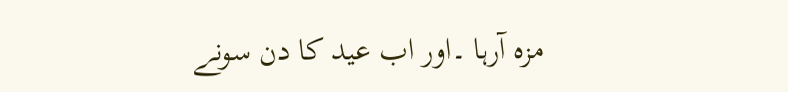مزہ آرہا ۔اور اب عید کا دن سونے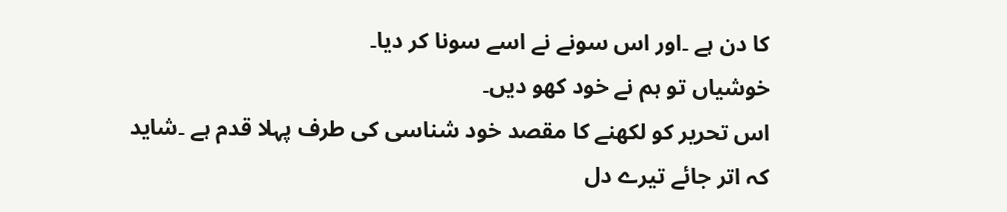کا دن ہے ۔اور اس سونے نے اسے سونا کر دیا۔
خوشیاں تو ہم نے خود کھو دیں۔
اس تحریر کو لکھنے کا مقصد خود شناسی کی طرف پہلا قدم ہے ۔شاید کہ اتر جائے تیرے دل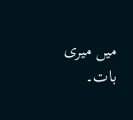میں میری بات۔